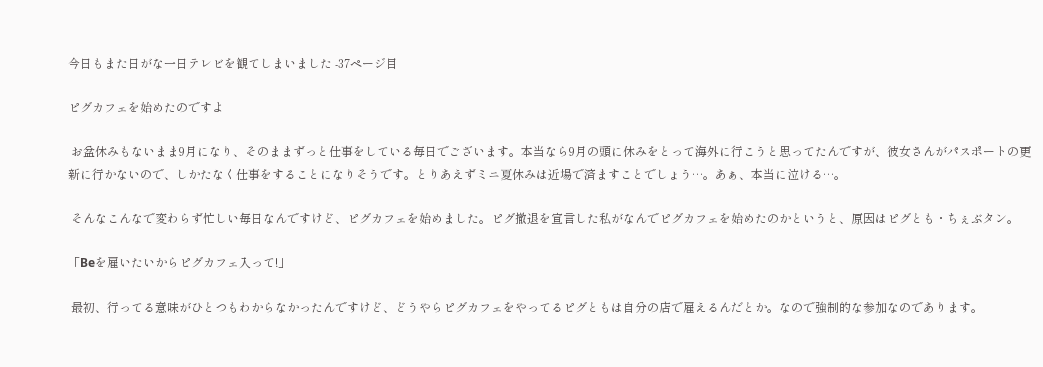今日もまた日がな一日テレビを観てしまいました -37ページ目

ピグカフェを始めたのですよ

 お盆休みもないまま9月になり、そのままずっと仕事をしている毎日でございます。本当なら9月の頭に休みをとって海外に行こうと思ってたんですが、彼女さんがパスポートの更新に行かないので、しかたなく仕事をすることになりそうです。とりあえずミニ夏休みは近場で済ますことでしょう…。あぁ、本当に泣ける…。

 そんなこんなで変わらず忙しい毎日なんですけど、ピグカフェを始めました。ピグ撤退を宣言した私がなんでピグカフェを始めたのかというと、原因はピグとも・ちぇぶタン。

「Beを雇いたいからピグカフェ入って!」

 最初、行ってる意味がひとつもわからなかったんですけど、どうやらピグカフェをやってるピグともは自分の店で雇えるんだとか。なので強制的な参加なのであります。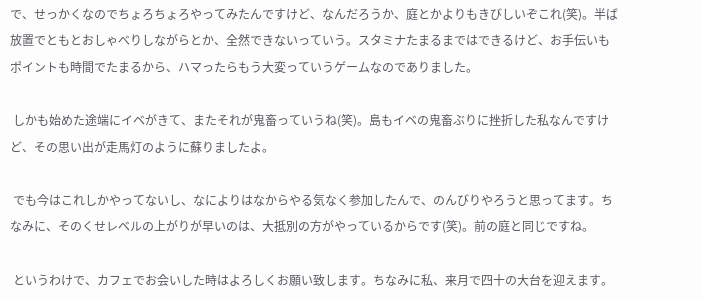で、せっかくなのでちょろちょろやってみたんですけど、なんだろうか、庭とかよりもきびしいぞこれ(笑)。半ば放置でともとおしゃべりしながらとか、全然できないっていう。スタミナたまるまではできるけど、お手伝いもポイントも時間でたまるから、ハマったらもう大変っていうゲームなのでありました。

 しかも始めた途端にイベがきて、またそれが鬼畜っていうね(笑)。島もイベの鬼畜ぶりに挫折した私なんですけど、その思い出が走馬灯のように蘇りましたよ。

 でも今はこれしかやってないし、なによりはなからやる気なく参加したんで、のんびりやろうと思ってます。ちなみに、そのくせレベルの上がりが早いのは、大抵別の方がやっているからです(笑)。前の庭と同じですね。

 というわけで、カフェでお会いした時はよろしくお願い致します。ちなみに私、来月で四十の大台を迎えます。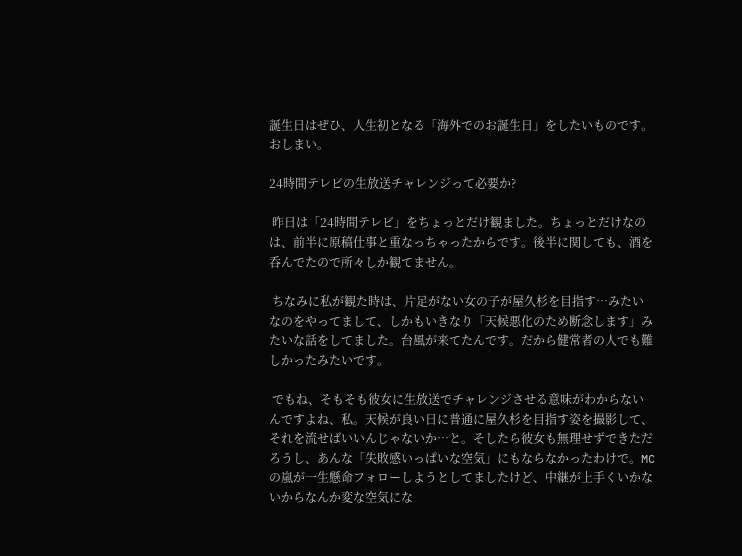誕生日はぜひ、人生初となる「海外でのお誕生日」をしたいものです。おしまい。

24時間テレビの生放送チャレンジって必要か?

 昨日は「24時間テレビ」をちょっとだけ観ました。ちょっとだけなのは、前半に原稿仕事と重なっちゃったからです。後半に関しても、酒を呑んでたので所々しか観てません。

 ちなみに私が観た時は、片足がない女の子が屋久杉を目指す…みたいなのをやってまして、しかもいきなり「天候悪化のため断念します」みたいな話をしてました。台風が来てたんです。だから健常者の人でも難しかったみたいです。

 でもね、そもそも彼女に生放送でチャレンジさせる意味がわからないんですよね、私。天候が良い日に普通に屋久杉を目指す姿を撮影して、それを流せばいいんじゃないか…と。そしたら彼女も無理せずできただろうし、あんな「失敗感いっぱいな空気」にもならなかったわけで。MCの嵐が一生懸命フォローしようとしてましたけど、中継が上手くいかないからなんか変な空気にな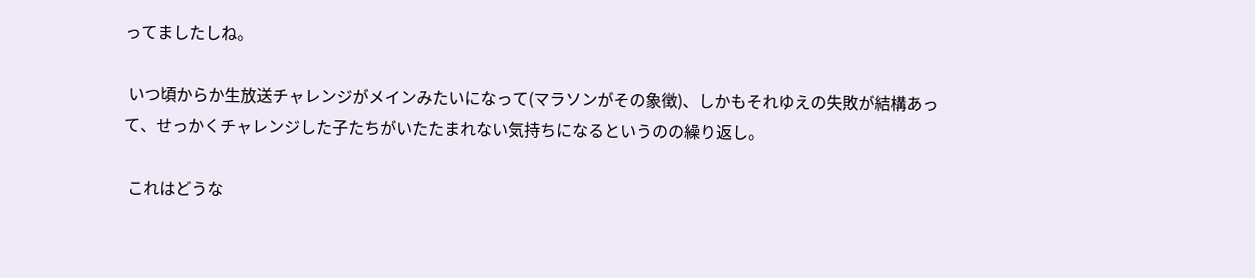ってましたしね。

 いつ頃からか生放送チャレンジがメインみたいになって(マラソンがその象徴)、しかもそれゆえの失敗が結構あって、せっかくチャレンジした子たちがいたたまれない気持ちになるというのの繰り返し。

 これはどうな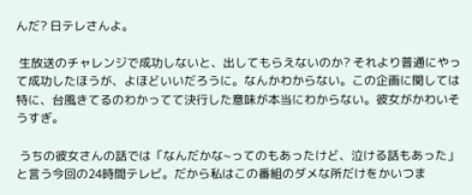んだ? 日テレさんよ。

 生放送のチャレンジで成功しないと、出してもらえないのか? それより普通にやって成功したほうが、よほどいいだろうに。なんかわからない。この企画に関しては特に、台風きてるのわかってて決行した意味が本当にわからない。彼女がかわいそうすぎ。

 うちの彼女さんの話では「なんだかな~ってのもあったけど、泣ける話もあった」と言う今回の24時間テレビ。だから私はこの番組のダメな所だけをかいつま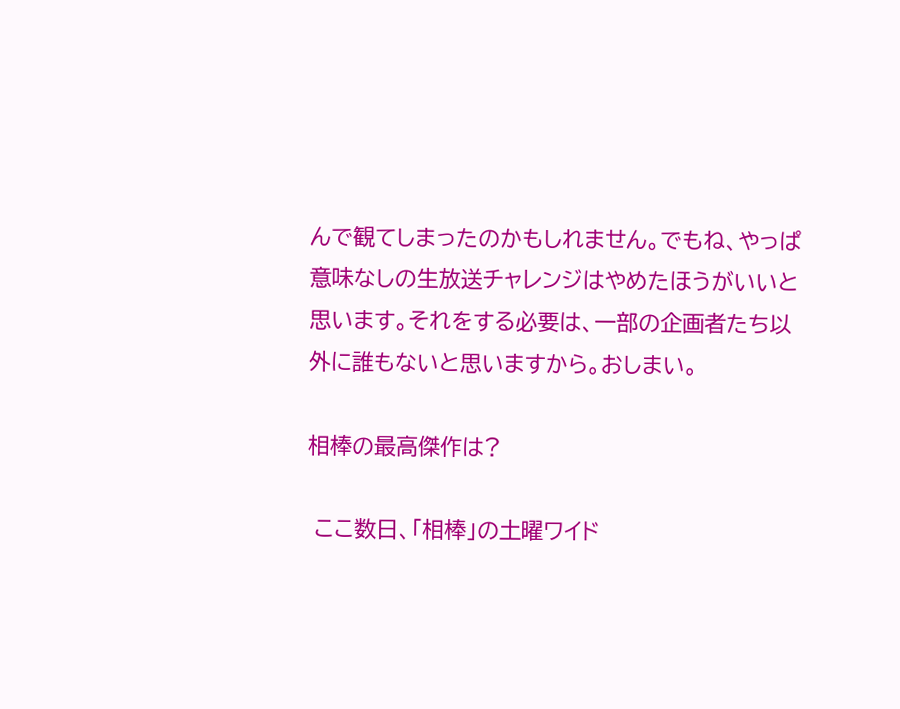んで観てしまったのかもしれません。でもね、やっぱ意味なしの生放送チャレンジはやめたほうがいいと思います。それをする必要は、一部の企画者たち以外に誰もないと思いますから。おしまい。

相棒の最高傑作は?

 ここ数日、「相棒」の土曜ワイド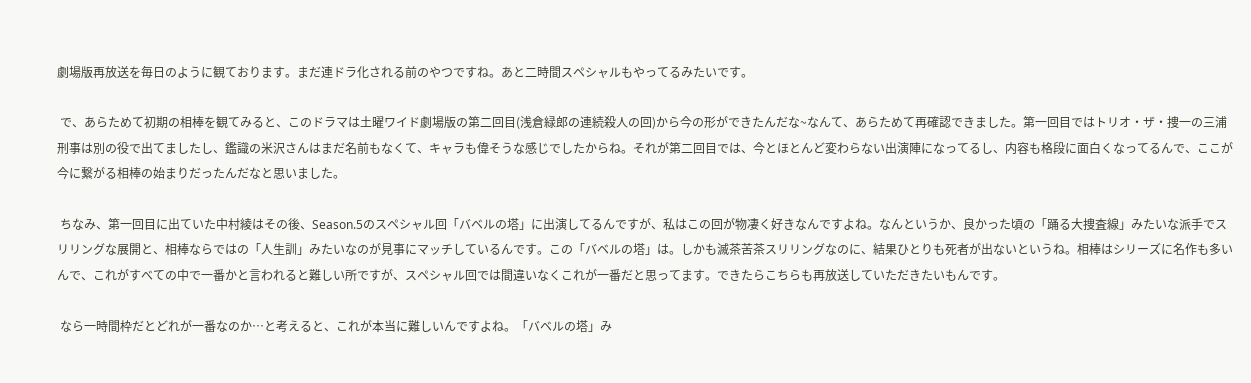劇場版再放送を毎日のように観ております。まだ連ドラ化される前のやつですね。あと二時間スペシャルもやってるみたいです。

 で、あらためて初期の相棒を観てみると、このドラマは土曜ワイド劇場版の第二回目(浅倉緑郎の連続殺人の回)から今の形ができたんだな~なんて、あらためて再確認できました。第一回目ではトリオ・ザ・捜一の三浦刑事は別の役で出てましたし、鑑識の米沢さんはまだ名前もなくて、キャラも偉そうな感じでしたからね。それが第二回目では、今とほとんど変わらない出演陣になってるし、内容も格段に面白くなってるんで、ここが今に繋がる相棒の始まりだったんだなと思いました。

 ちなみ、第一回目に出ていた中村綾はその後、Season.5のスペシャル回「バベルの塔」に出演してるんですが、私はこの回が物凄く好きなんですよね。なんというか、良かった頃の「踊る大捜査線」みたいな派手でスリリングな展開と、相棒ならではの「人生訓」みたいなのが見事にマッチしているんです。この「バベルの塔」は。しかも滅茶苦茶スリリングなのに、結果ひとりも死者が出ないというね。相棒はシリーズに名作も多いんで、これがすべての中で一番かと言われると難しい所ですが、スペシャル回では間違いなくこれが一番だと思ってます。できたらこちらも再放送していただきたいもんです。

 なら一時間枠だとどれが一番なのか…と考えると、これが本当に難しいんですよね。「バベルの塔」み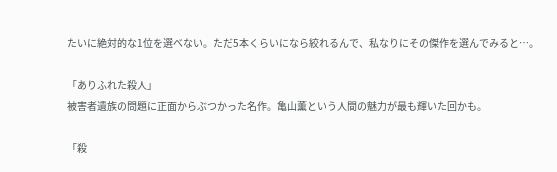たいに絶対的な1位を選べない。ただ5本くらいになら絞れるんで、私なりにその傑作を選んでみると…。

「ありふれた殺人」
被害者遺族の問題に正面からぶつかった名作。亀山薫という人間の魅力が最も輝いた回かも。

「殺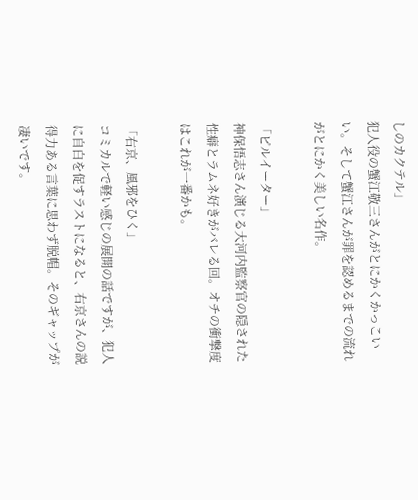しのカクテル」
犯人役の蟹江敬三さんがとにかくかっこいい。そして蟹江さんが罪を認めるまでの流れがとにかく美しい名作。

「ピルイーター」
神保悟志さん演じる大河内監察官の隠された性癖とラムネ好きがバレる回。オチの衝撃度はこれが一番かも。

「右京、風邪をひく」
コミカルで軽い感じの展開の話ですが、犯人に自白を促すラストになると、右京さんの説得力ある言葉に思わず脱帽。そのギャップが凄いです。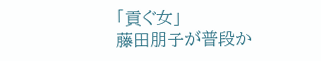「貢ぐ女」
藤田朋子が普段か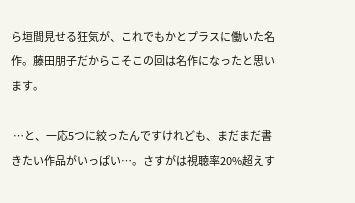ら垣間見せる狂気が、これでもかとプラスに働いた名作。藤田朋子だからこそこの回は名作になったと思います。

 …と、一応5つに絞ったんですけれども、まだまだ書きたい作品がいっぱい…。さすがは視聴率20%超えす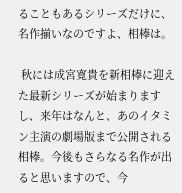ることもあるシリーズだけに、名作揃いなのですよ、相棒は。

 秋には成宮寛貴を新相棒に迎えた最新シリーズが始まりますし、来年はなんと、あのイタミン主演の劇場版まで公開される相棒。今後もさらなる名作が出ると思いますので、今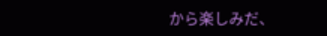から楽しみだ、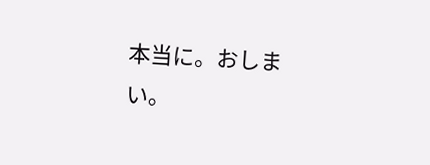本当に。おしまい。